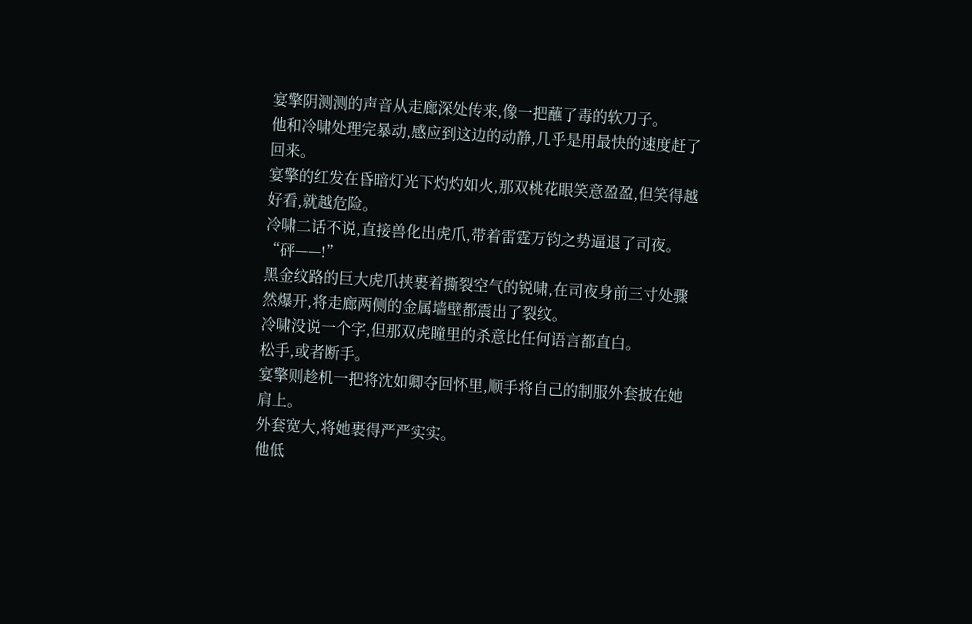宴擎阴测测的声音从走廊深处传来,像一把蘸了毒的软刀子。
他和冷啸处理完暴动,感应到这边的动静,几乎是用最快的速度赶了回来。
宴擎的红发在昏暗灯光下灼灼如火,那双桃花眼笑意盈盈,但笑得越好看,就越危险。
冷啸二话不说,直接兽化出虎爪,带着雷霆万钧之势逼退了司夜。
“砰——!”
黑金纹路的巨大虎爪挟裹着撕裂空气的锐啸,在司夜身前三寸处骤然爆开,将走廊两侧的金属墙壁都震出了裂纹。
冷啸没说一个字,但那双虎瞳里的杀意比任何语言都直白。
松手,或者断手。
宴擎则趁机一把将沈如卿夺回怀里,顺手将自己的制服外套披在她肩上。
外套宽大,将她裹得严严实实。
他低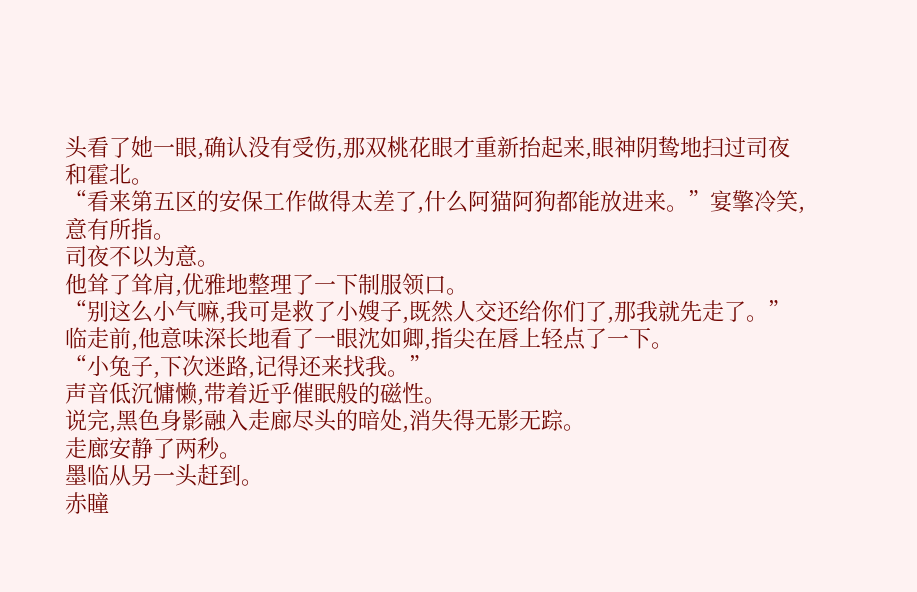头看了她一眼,确认没有受伤,那双桃花眼才重新抬起来,眼神阴鸷地扫过司夜和霍北。
“看来第五区的安保工作做得太差了,什么阿猫阿狗都能放进来。”宴擎冷笑,意有所指。
司夜不以为意。
他耸了耸肩,优雅地整理了一下制服领口。
“别这么小气嘛,我可是救了小嫂子,既然人交还给你们了,那我就先走了。”
临走前,他意味深长地看了一眼沈如卿,指尖在唇上轻点了一下。
“小兔子,下次迷路,记得还来找我。”
声音低沉慵懒,带着近乎催眠般的磁性。
说完,黑色身影融入走廊尽头的暗处,消失得无影无踪。
走廊安静了两秒。
墨临从另一头赶到。
赤瞳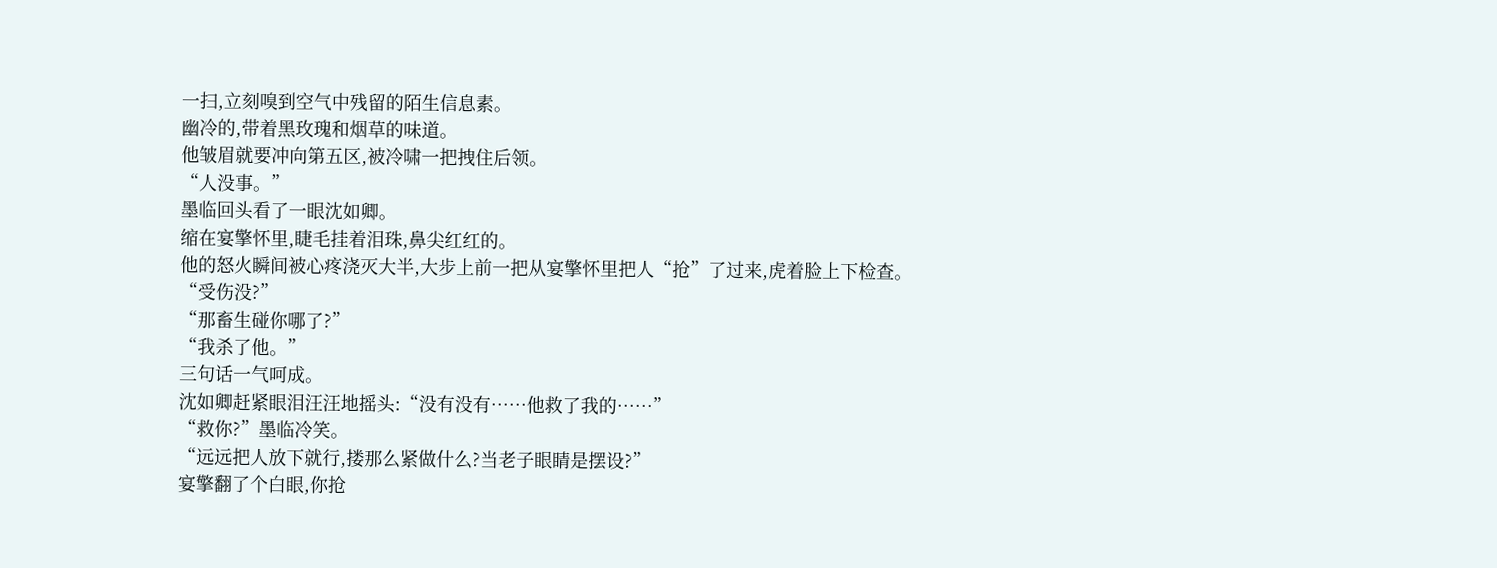一扫,立刻嗅到空气中残留的陌生信息素。
幽冷的,带着黑玫瑰和烟草的味道。
他皱眉就要冲向第五区,被冷啸一把拽住后领。
“人没事。”
墨临回头看了一眼沈如卿。
缩在宴擎怀里,睫毛挂着泪珠,鼻尖红红的。
他的怒火瞬间被心疼浇灭大半,大步上前一把从宴擎怀里把人“抢”了过来,虎着脸上下检查。
“受伤没?”
“那畜生碰你哪了?”
“我杀了他。”
三句话一气呵成。
沈如卿赶紧眼泪汪汪地摇头:“没有没有……他救了我的……”
“救你?”墨临冷笑。
“远远把人放下就行,搂那么紧做什么?当老子眼睛是摆设?”
宴擎翻了个白眼,你抢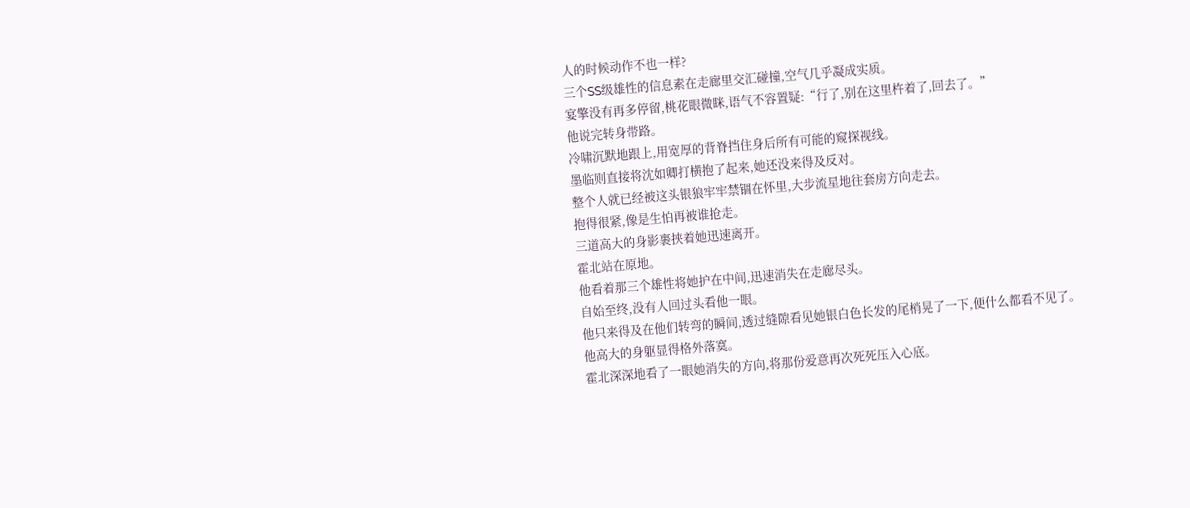人的时候动作不也一样?
三个SS级雄性的信息素在走廊里交汇碰撞,空气几乎凝成实质。
宴擎没有再多停留,桃花眼微眯,语气不容置疑:“行了,别在这里杵着了,回去了。”
他说完转身带路。
冷啸沉默地跟上,用宽厚的背脊挡住身后所有可能的窥探视线。
墨临则直接将沈如卿打横抱了起来,她还没来得及反对。
整个人就已经被这头银狼牢牢禁锢在怀里,大步流星地往套房方向走去。
抱得很紧,像是生怕再被谁抢走。
三道高大的身影裹挟着她迅速离开。
霍北站在原地。
他看着那三个雄性将她护在中间,迅速消失在走廊尽头。
自始至终,没有人回过头看他一眼。
他只来得及在他们转弯的瞬间,透过缝隙看见她银白色长发的尾梢晃了一下,便什么都看不见了。
他高大的身躯显得格外落寞。
霍北深深地看了一眼她消失的方向,将那份爱意再次死死压入心底。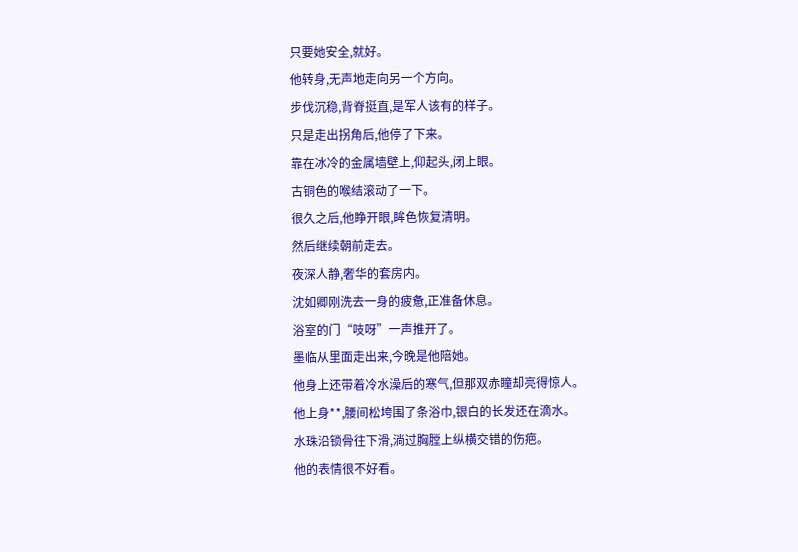只要她安全,就好。
他转身,无声地走向另一个方向。
步伐沉稳,背脊挺直,是军人该有的样子。
只是走出拐角后,他停了下来。
靠在冰冷的金属墙壁上,仰起头,闭上眼。
古铜色的喉结滚动了一下。
很久之后,他睁开眼,眸色恢复清明。
然后继续朝前走去。
夜深人静,奢华的套房内。
沈如卿刚洗去一身的疲惫,正准备休息。
浴室的门“吱呀”一声推开了。
墨临从里面走出来,今晚是他陪她。
他身上还带着冷水澡后的寒气,但那双赤瞳却亮得惊人。
他上身**,腰间松垮围了条浴巾,银白的长发还在滴水。
水珠沿锁骨往下滑,淌过胸膛上纵横交错的伤疤。
他的表情很不好看。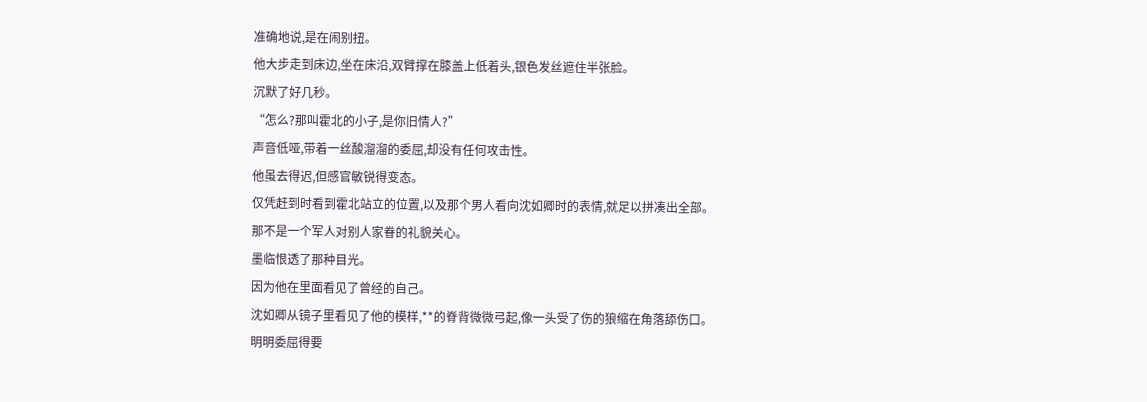准确地说,是在闹别扭。
他大步走到床边,坐在床沿,双臂撑在膝盖上低着头,银色发丝遮住半张脸。
沉默了好几秒。
“怎么?那叫霍北的小子,是你旧情人?”
声音低哑,带着一丝酸溜溜的委屈,却没有任何攻击性。
他虽去得迟,但感官敏锐得变态。
仅凭赶到时看到霍北站立的位置,以及那个男人看向沈如卿时的表情,就足以拼凑出全部。
那不是一个军人对别人家眷的礼貌关心。
墨临恨透了那种目光。
因为他在里面看见了曾经的自己。
沈如卿从镜子里看见了他的模样,**的脊背微微弓起,像一头受了伤的狼缩在角落舔伤口。
明明委屈得要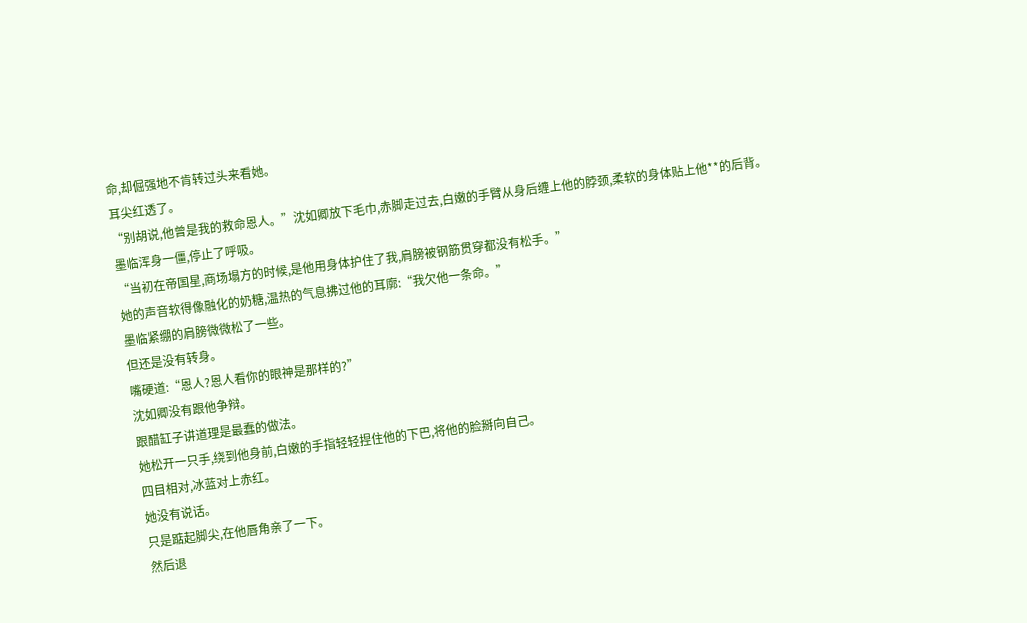命,却倔强地不肯转过头来看她。
耳尖红透了。
“别胡说,他曾是我的救命恩人。”沈如卿放下毛巾,赤脚走过去,白嫩的手臂从身后缠上他的脖颈,柔软的身体贴上他**的后背。
墨临浑身一僵,停止了呼吸。
“当初在帝国星,商场塌方的时候,是他用身体护住了我,肩膀被钢筋贯穿都没有松手。”
她的声音软得像融化的奶糖,温热的气息拂过他的耳廓:“我欠他一条命。”
墨临紧绷的肩膀微微松了一些。
但还是没有转身。
嘴硬道:“恩人?恩人看你的眼神是那样的?”
沈如卿没有跟他争辩。
跟醋缸子讲道理是最蠢的做法。
她松开一只手,绕到他身前,白嫩的手指轻轻捏住他的下巴,将他的脸掰向自己。
四目相对,冰蓝对上赤红。
她没有说话。
只是踮起脚尖,在他唇角亲了一下。
然后退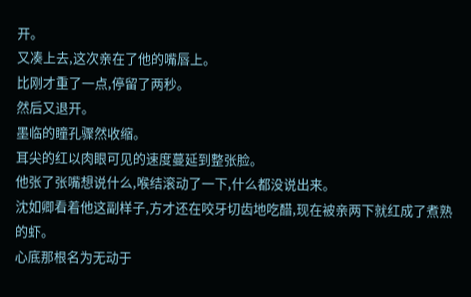开。
又凑上去,这次亲在了他的嘴唇上。
比刚才重了一点,停留了两秒。
然后又退开。
墨临的瞳孔骤然收缩。
耳尖的红以肉眼可见的速度蔓延到整张脸。
他张了张嘴想说什么,喉结滚动了一下,什么都没说出来。
沈如卿看着他这副样子,方才还在咬牙切齿地吃醋,现在被亲两下就红成了煮熟的虾。
心底那根名为无动于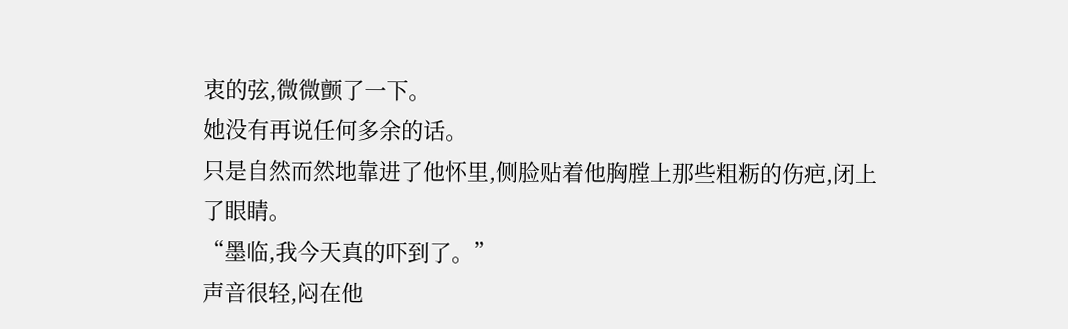衷的弦,微微颤了一下。
她没有再说任何多余的话。
只是自然而然地靠进了他怀里,侧脸贴着他胸膛上那些粗粝的伤疤,闭上了眼睛。
“墨临,我今天真的吓到了。”
声音很轻,闷在他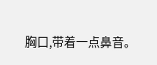胸口,带着一点鼻音。